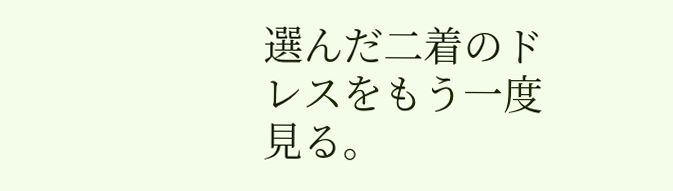選んだ二着のドレスをもう一度見る。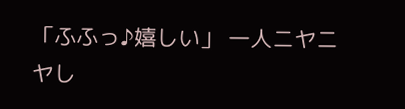「ふふっ♪嬉しい」 一人ニヤニヤし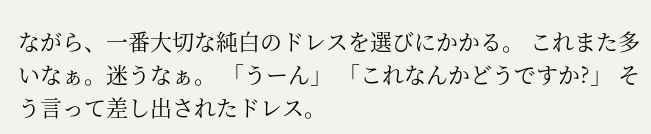ながら、一番大切な純白のドレスを選びにかかる。 これまた多いなぁ。迷うなぁ。 「うーん」 「これなんかどうですか?」 そう言って差し出されたドレス。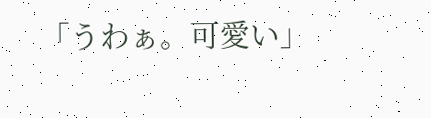「うわぁ。可愛い」